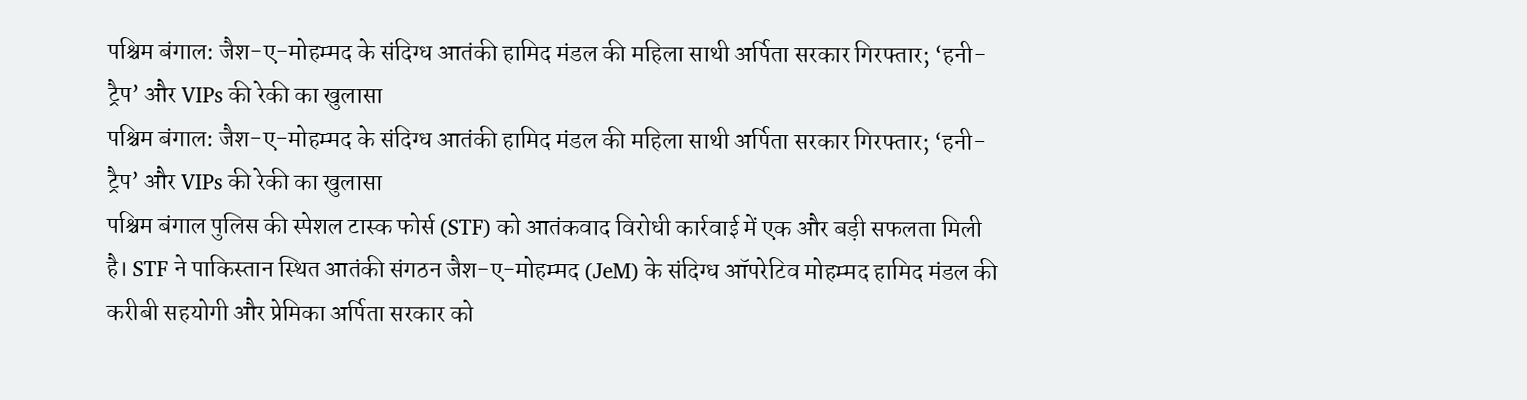पश्चिम बंगाल: जैश-ए-मोहम्मद के संदिग्ध आतंकी हामिद मंडल की महिला साथी अर्पिता सरकार गिरफ्तार; ‘हनी-ट्रैप’ और VIPs की रेकी का खुलासा
पश्चिम बंगाल: जैश-ए-मोहम्मद के संदिग्ध आतंकी हामिद मंडल की महिला साथी अर्पिता सरकार गिरफ्तार; ‘हनी-ट्रैप’ और VIPs की रेकी का खुलासा
पश्चिम बंगाल पुलिस की स्पेशल टास्क फोर्स (STF) को आतंकवाद विरोधी कार्रवाई में एक और बड़ी सफलता मिली है। STF ने पाकिस्तान स्थित आतंकी संगठन जैश-ए-मोहम्मद (JeM) के संदिग्ध ऑपरेटिव मोहम्मद हामिद मंडल की करीबी सहयोगी और प्रेमिका अर्पिता सरकार को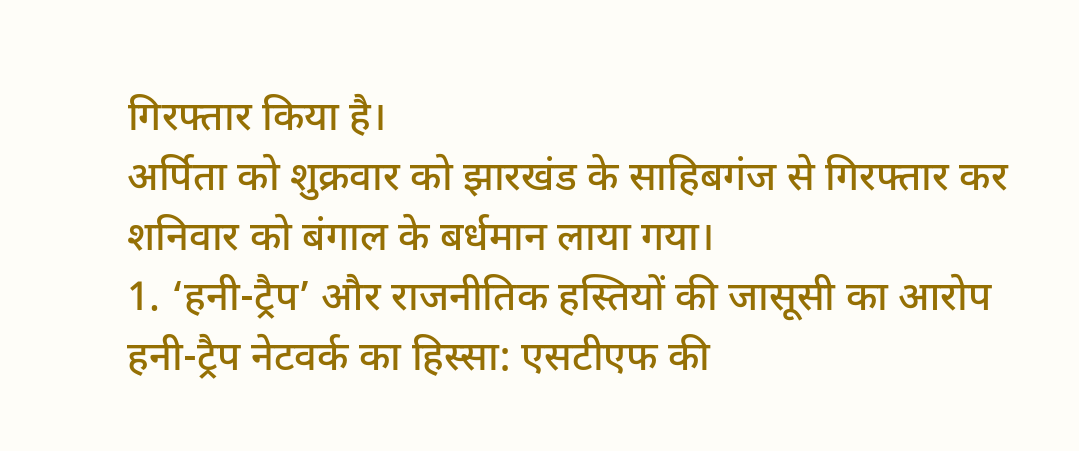गिरफ्तार किया है।
अर्पिता को शुक्रवार को झारखंड के साहिबगंज से गिरफ्तार कर शनिवार को बंगाल के बर्धमान लाया गया।
1. ‘हनी-ट्रैप’ और राजनीतिक हस्तियों की जासूसी का आरोप
हनी-ट्रैप नेटवर्क का हिस्सा: एसटीएफ की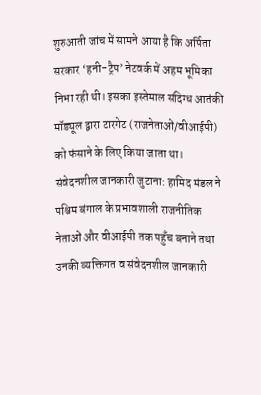शुरुआती जांच में सामने आया है कि अर्पिता सरकार ‘हनी-ट्रैप’ नेटवर्क में अहम भूमिका निभा रही थी। इसका इस्तेमाल संदिग्ध आतंकी मॉड्यूल द्वारा टारगेट (राजनेताओं/वीआईपी) को फंसाने के लिए किया जाता था।
संवेदनशील जानकारी जुटाना: हामिद मंडल ने पश्चिम बंगाल के प्रभावशाली राजनीतिक नेताओं और वीआईपी तक पहुँच बनाने तथा उनकी व्यक्तिगत व संवेदनशील जानकारी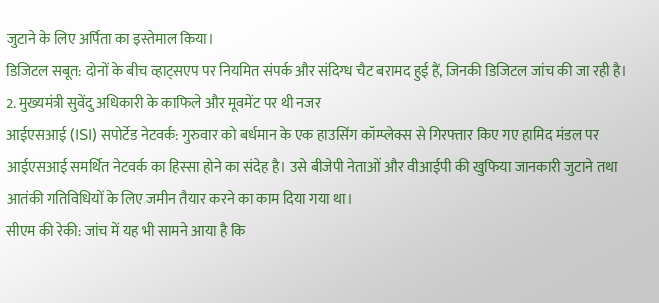जुटाने के लिए अर्पिता का इस्तेमाल किया।
डिजिटल सबूत: दोनों के बीच व्हाट्सएप पर नियमित संपर्क और संदिग्ध चैट बरामद हुई हैं, जिनकी डिजिटल जांच की जा रही है।
2. मुख्यमंत्री सुवेंदु अधिकारी के काफिले और मूवमेंट पर थी नजर
आईएसआई (ISI) सपोर्टेड नेटवर्क: गुरुवार को बर्धमान के एक हाउसिंग कॉम्प्लेक्स से गिरफ्तार किए गए हामिद मंडल पर आईएसआई समर्थित नेटवर्क का हिस्सा होने का संदेह है। उसे बीजेपी नेताओं और वीआईपी की खुफिया जानकारी जुटाने तथा आतंकी गतिविधियों के लिए जमीन तैयार करने का काम दिया गया था।
सीएम की रेकी: जांच में यह भी सामने आया है कि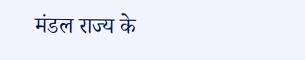मंडल राज्य के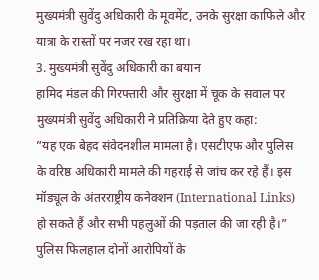मुख्यमंत्री सुवेंदु अधिकारी के मूवमेंट, उनके सुरक्षा काफिले और यात्रा के रास्तों पर नजर रख रहा था।
3. मुख्यमंत्री सुवेंदु अधिकारी का बयान
हामिद मंडल की गिरफ्तारी और सुरक्षा में चूक के सवाल पर मुख्यमंत्री सुवेंदु अधिकारी ने प्रतिक्रिया देते हुए कहा:
”यह एक बेहद संवेदनशील मामला है। एसटीएफ और पुलिस के वरिष्ठ अधिकारी मामले की गहराई से जांच कर रहे हैं। इस मॉड्यूल के अंतरराष्ट्रीय कनेक्शन (International Links) हो सकते हैं और सभी पहलुओं की पड़ताल की जा रही है।”
पुलिस फिलहाल दोनों आरोपियों के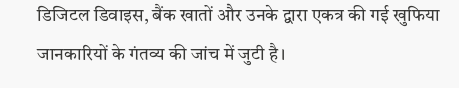डिजिटल डिवाइस, बैंक खातों और उनके द्वारा एकत्र की गई खुफिया जानकारियों के गंतव्य की जांच में जुटी है।